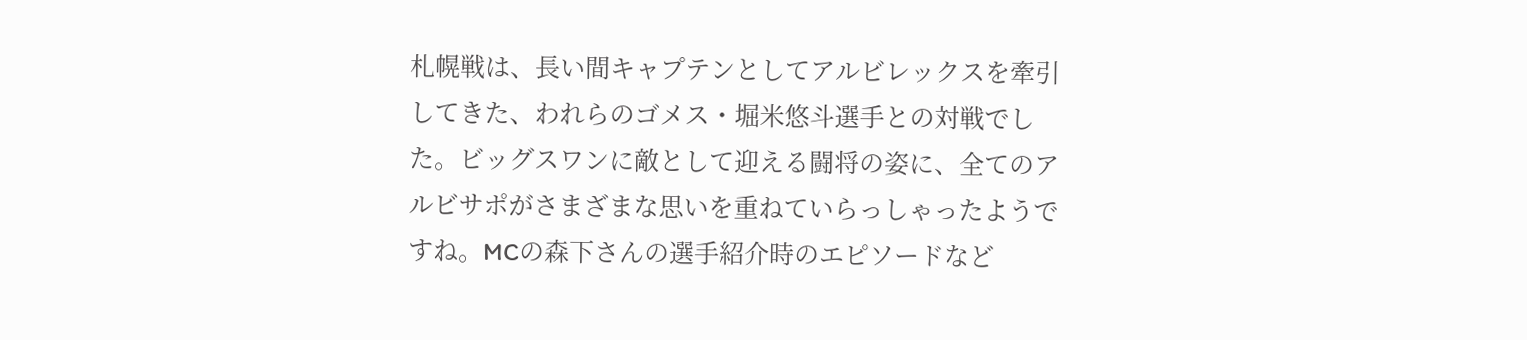札幌戦は、長い間キャプテンとしてアルビレックスを牽引してきた、われらのゴメス・堀米悠斗選手との対戦でした。ビッグスワンに敵として迎える闘将の姿に、全てのアルビサポがさまざまな思いを重ねていらっしゃったようですね。MCの森下さんの選手紹介時のエピソードなど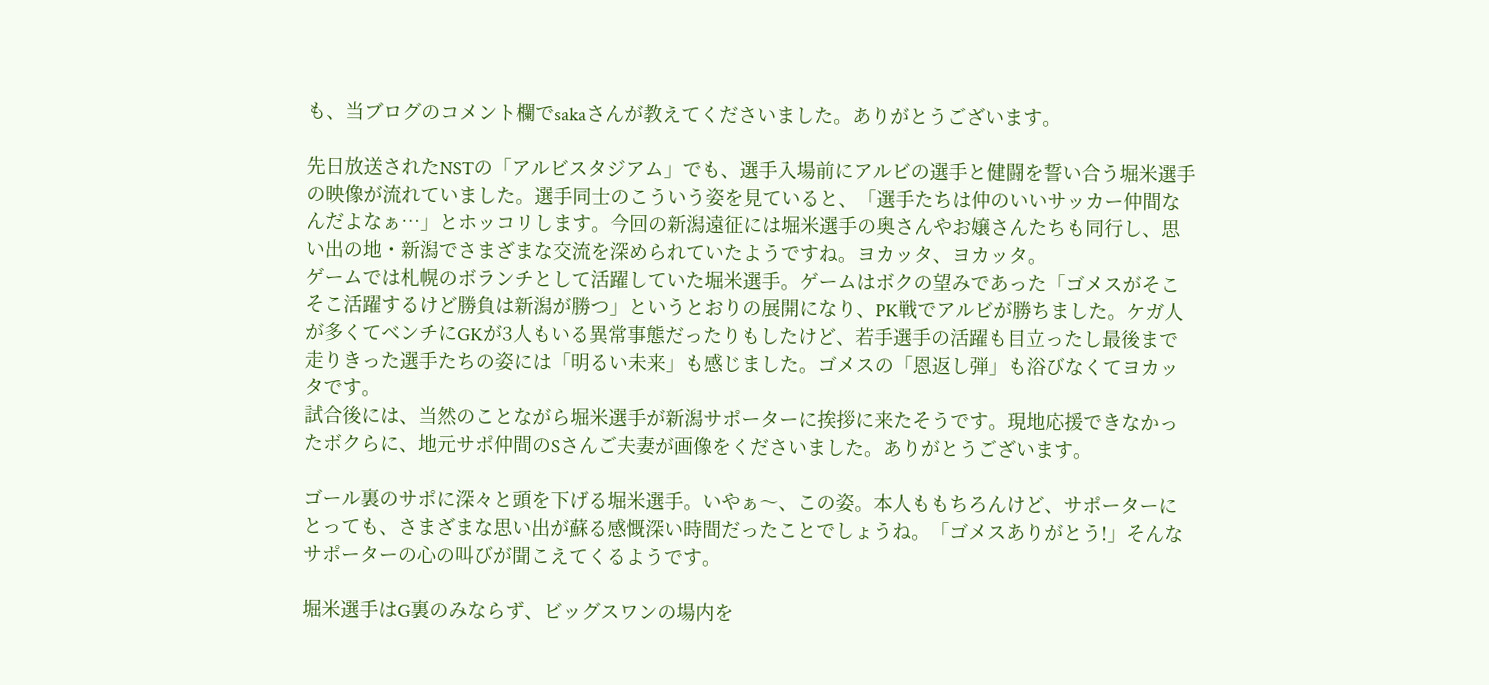も、当ブログのコメント欄でsakaさんが教えてくださいました。ありがとうございます。

先日放送されたNSTの「アルビスタジアム」でも、選手入場前にアルビの選手と健闘を誓い合う堀米選手の映像が流れていました。選手同士のこういう姿を見ていると、「選手たちは仲のいいサッカー仲間なんだよなぁ…」とホッコリします。今回の新潟遠征には堀米選手の奥さんやお嬢さんたちも同行し、思い出の地・新潟でさまざまな交流を深められていたようですね。ヨカッタ、ヨカッタ。
ゲームでは札幌のボランチとして活躍していた堀米選手。ゲームはボクの望みであった「ゴメスがそこそこ活躍するけど勝負は新潟が勝つ」というとおりの展開になり、PK戦でアルビが勝ちました。ケガ人が多くてベンチにGKが3人もいる異常事態だったりもしたけど、若手選手の活躍も目立ったし最後まで走りきった選手たちの姿には「明るい未来」も感じました。ゴメスの「恩返し弾」も浴びなくてヨカッタです。
試合後には、当然のことながら堀米選手が新潟サポーターに挨拶に来たそうです。現地応援できなかったボクらに、地元サポ仲間のSさんご夫妻が画像をくださいました。ありがとうございます。

ゴール裏のサポに深々と頭を下げる堀米選手。いやぁ〜、この姿。本人ももちろんけど、サポーターにとっても、さまざまな思い出が蘇る感慨深い時間だったことでしょうね。「ゴメスありがとう!」そんなサポーターの心の叫びが聞こえてくるようです。

堀米選手はG裏のみならず、ビッグスワンの場内を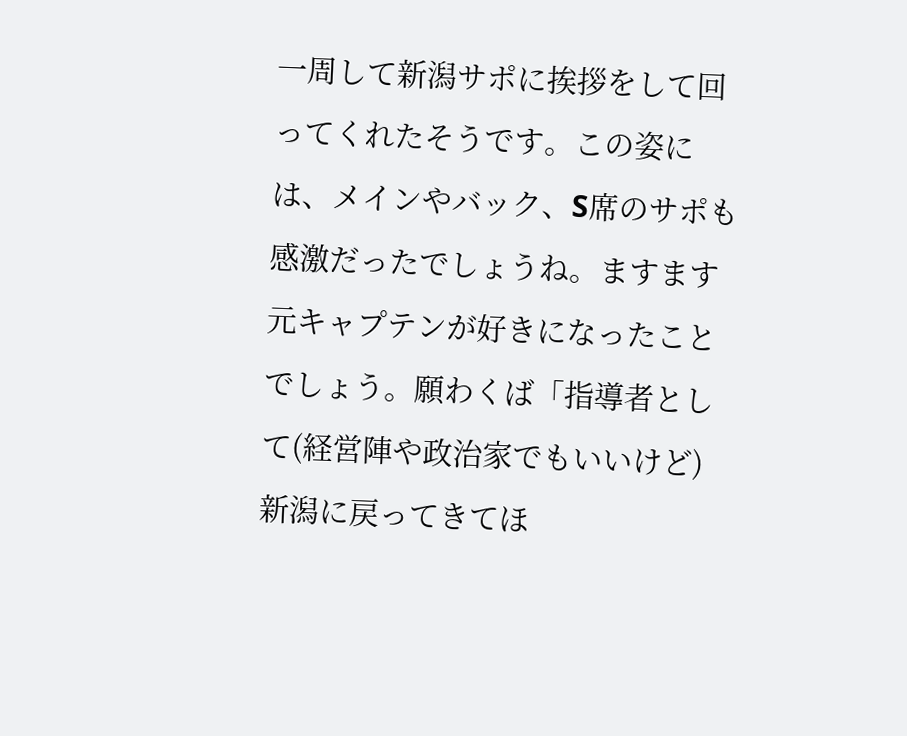一周して新潟サポに挨拶をして回ってくれたそうです。この姿には、メインやバック、S席のサポも感激だったでしょうね。ますます元キャプテンが好きになったことでしょう。願わくば「指導者として(経営陣や政治家でもいいけど)新潟に戻ってきてほ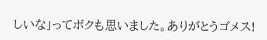しいな」ってボクも思いました。ありがとうゴメス!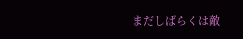まだしばらくは敵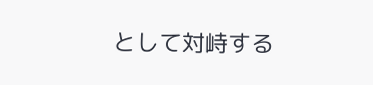として対峙する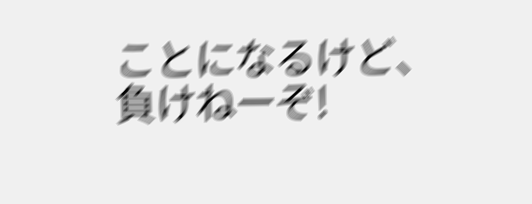ことになるけど、負けねーぞ!